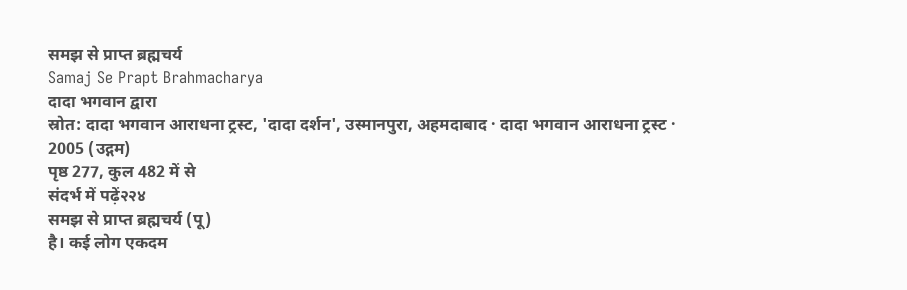समझ से प्राप्त ब्रह्मचर्य
Samaj Se Prapt Brahmacharya
दादा भगवान द्वारा
स्रोत: दादा भगवान आराधना ट्रस्ट, 'दादा दर्शन', उस्मानपुरा, अहमदाबाद · दादा भगवान आराधना ट्रस्ट · 2005 (उद्गम)
पृष्ठ 277, कुल 482 में से
संदर्भ में पढ़ें२२४
समझ से प्राप्त ब्रह्मचर्य (पू)
है। कई लोग एकदम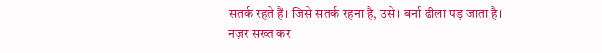सतर्क रहते हैं। जिसे सतर्क रहना है, उसे। बर्ना ढीला पड़ जाता है।
नज़र सख्त कर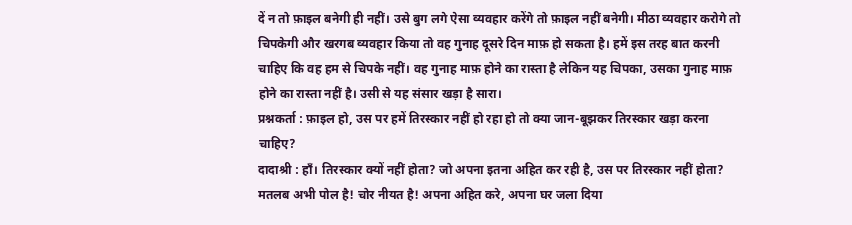दें न तो फ़ाइल बनेगी ही नहीं। उसे बुग लगे ऐसा व्यवहार करेंगे तो फ़ाइल नहीं बनेगी। मीठा व्यवहार करोगे तो चिपकेगी और खरगब व्यवहार किया तो वह गुनाह दूसरे दिन माफ़ हो सकता है। हमें इस तरह बात करनी चाहिए कि वह हम से चिपके नहीं। वह गुनाह माफ़ होने का रास्ता है लेकिन यह चिपका, उसका गुनाह माफ़ होने का रास्ता नहीं है। उसी से यह संसार खड़ा है सारा।
प्रश्नकर्ता : फ़ाइल हो, उस पर हमें तिरस्कार नहीं हो रहा हो तो क्या जान-बूझकर तिरस्कार खड़ा करना चाहिए?
दादाश्री : हाँ। तिरस्कार क्यों नहीं होता? जो अपना इतना अहित कर रही है, उस पर तिरस्कार नहीं होता? मतलब अभी पोल है! चोर नीयत है! अपना अहित करे, अपना घर जला दिया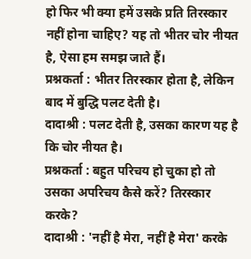हो फिर भी क्या हमें उसके प्रति तिरस्कार नहीं होना चाहिए? यह तो भीतर चोर नीयत है, ऐसा हम समझ जाते हैं।
प्रश्नकर्ता : भीतर तिरस्कार होता है, लेकिन बाद में बुद्धि पलट देती है।
दादाश्री : पलट देती है, उसका कारण यह है कि चोर नीयत है।
प्रश्नकर्ता : बहुत परिचय हो चुका हो तो उसका अपरिचय कैसे करें? तिरस्कार करके?
दादाश्री : 'नहीं है मेरा, नहीं है मेरा' करके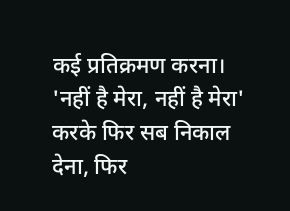कई प्रतिक्रमण करना। 'नहीं है मेरा, नहीं है मेरा' करके फिर सब निकाल देना, फिर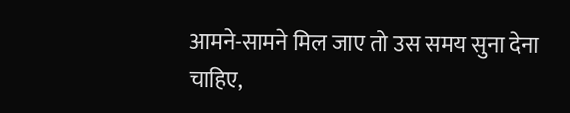आमने-सामने मिल जाए तो उस समय सुना देना चाहिए,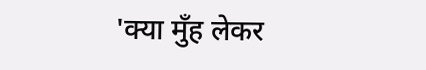'क्या मुँह लेकर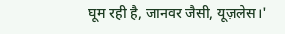घूम रही है, जानवर जैसी, यूज़लेस।'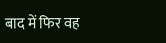बाद में फिर वह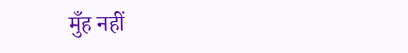मुँह नहीं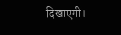दिखाएगी।